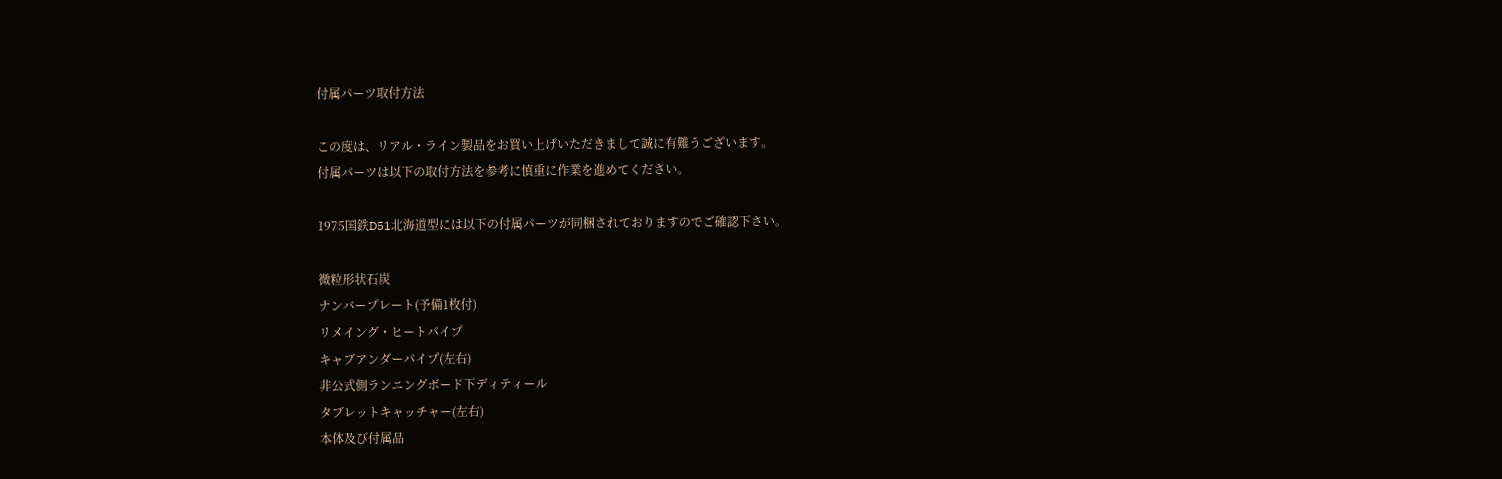付属パーツ取付方法

この度は、リアル・ライン製品をお買い上げいただきまして誠に有難うございます。
付属パーツは以下の取付方法を参考に慎重に作業を進めてください。

1975国鉄D51北海道型には以下の付属パーツが同梱されておりますのでご確認下さい。

微粒形状石炭
ナンバープレート(予備1枚付)
リメイング・ヒートパイプ
キャブアンダーパイプ(左右)
非公式側ランニングボード下ディティール
タブレットキャッチャー(左右)
本体及び付属品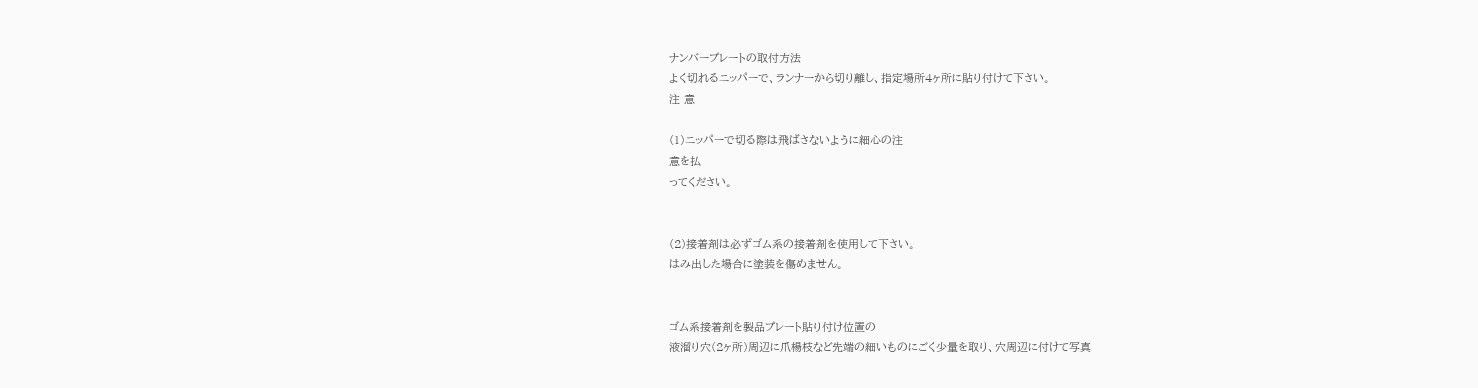ナンバープレートの取付方法
よく切れるニッパーで、ランナーから切り離し、指定場所4ヶ所に貼り付けて下さい。
注 意

(1)ニッパーで切る際は飛ばさないように細心の注
意を払
ってください。


(2)接着剤は必ずゴム系の接着剤を使用して下さい。
はみ出した場合に塗装を傷めません。


ゴム系接着剤を製品プレート貼り付け位置の
液溜り穴(2ヶ所)周辺に爪楊枝など先端の細いものにごく少量を取り、穴周辺に付けて写真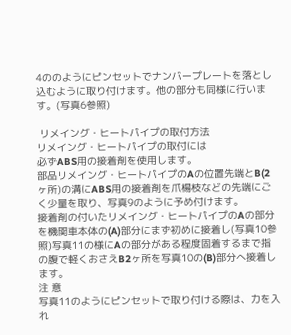4ののようにピンセットでナンバープレートを落とし込むように取り付けます。他の部分も同様に行います。(写真6参照)

 リメイング・ヒートパイプの取付方法
リメイング・ヒートパイプの取付には
必ずABS用の接着剤を使用します。
部品リメイング・ヒートパイプのAの位置先端とB(2ヶ所)の溝にABS用の接着剤を爪楊枝などの先端にごく少量を取り、写真9のように予め付けます。
接着剤の付いたリメイング・ヒートパイプのAの部分を機関車本体の(A)部分にまず初めに接着し(写真10参照)写真11の様にAの部分がある程度固着するまで指の腹で軽くおさえB2ヶ所を写真10の(B)部分へ接着します。
注 意
写真11のようにピンセットで取り付ける際は、力を入れ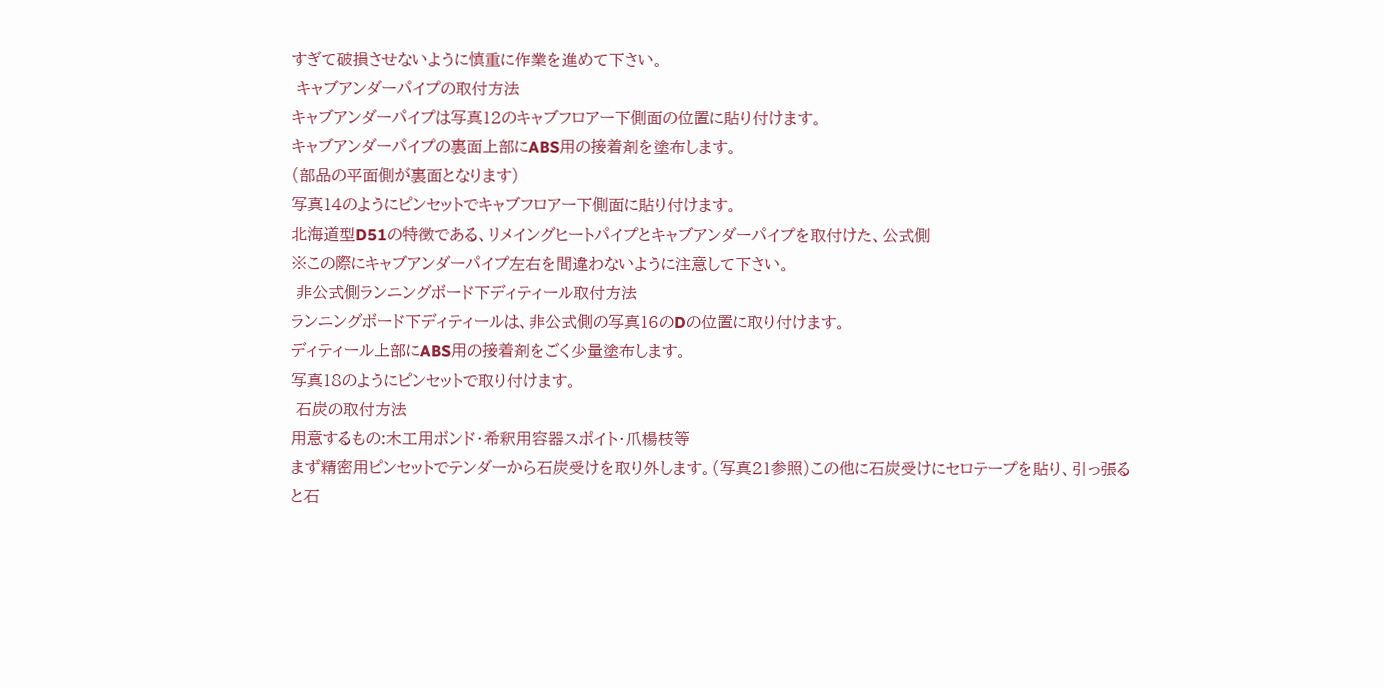すぎて破損させないように慎重に作業を進めて下さい。
 キャブアンダーパイプの取付方法
キャブアンダーパイプは写真12のキャブフロアー下側面の位置に貼り付けます。
キャブアンダーパイプの裏面上部にABS用の接着剤を塗布します。
(部品の平面側が裏面となります)
写真14のようにピンセットでキャブフロアー下側面に貼り付けます。
北海道型D51の特徴である、リメイングヒートパイプとキャブアンダーパイプを取付けた、公式側
※この際にキャブアンダーパイプ左右を間違わないように注意して下さい。
 非公式側ランニングボード下ディティール取付方法
ランニングボード下ディティールは、非公式側の写真16のDの位置に取り付けます。
ディティール上部にABS用の接着剤をごく少量塗布します。
写真18のようにピンセットで取り付けます。
 石炭の取付方法
用意するもの:木工用ボンド・希釈用容器スポイト・爪楊枝等
まず精密用ピンセットでテンダーから石炭受けを取り外します。(写真21参照)この他に石炭受けにセロテープを貼り、引っ張ると石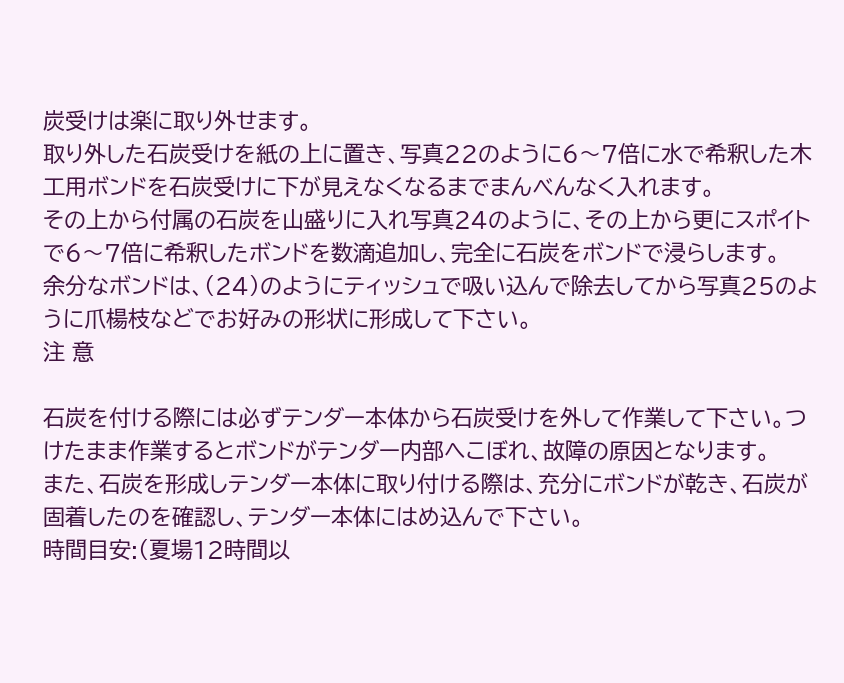炭受けは楽に取り外せます。
取り外した石炭受けを紙の上に置き、写真22のように6〜7倍に水で希釈した木工用ボンドを石炭受けに下が見えなくなるまでまんべんなく入れます。
その上から付属の石炭を山盛りに入れ写真24のように、その上から更にスポイトで6〜7倍に希釈したボンドを数滴追加し、完全に石炭をボンドで浸らします。
余分なボンドは、(24)のようにティッシュで吸い込んで除去してから写真25のように爪楊枝などでお好みの形状に形成して下さい。
注 意

石炭を付ける際には必ずテンダー本体から石炭受けを外して作業して下さい。つけたまま作業するとボンドがテンダー内部へこぼれ、故障の原因となります。
また、石炭を形成しテンダー本体に取り付ける際は、充分にボンドが乾き、石炭が固着したのを確認し、テンダー本体にはめ込んで下さい。
時間目安:(夏場12時間以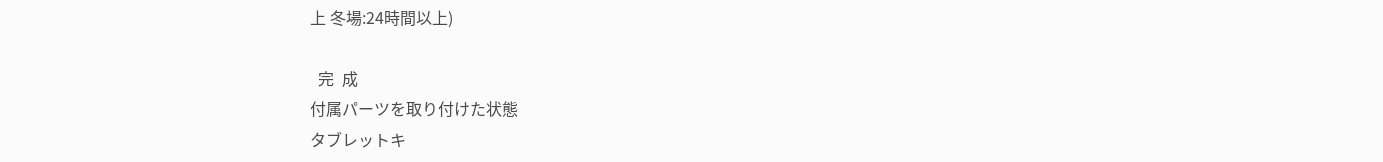上 冬場:24時間以上)

  完  成
付属パーツを取り付けた状態
タブレットキ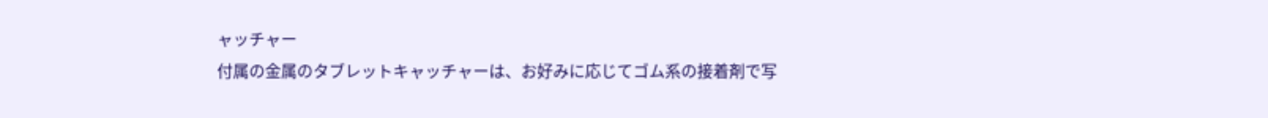ャッチャー
付属の金属のタブレットキャッチャーは、お好みに応じてゴム系の接着剤で写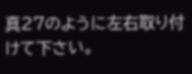真27のように左右取り付けて下さい。